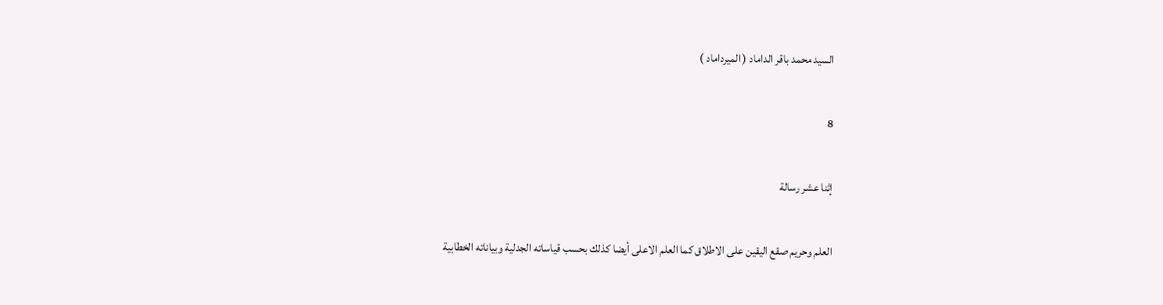السيد محمد باقر الداماد ( الميرداماد )

8

إثنا عشر رسالة

العلم وحريم صقع اليقين على الاطلاق كما العلم الاعلى أيضا كذلك بحسب قياساته الجدلية وبياناته الخطابية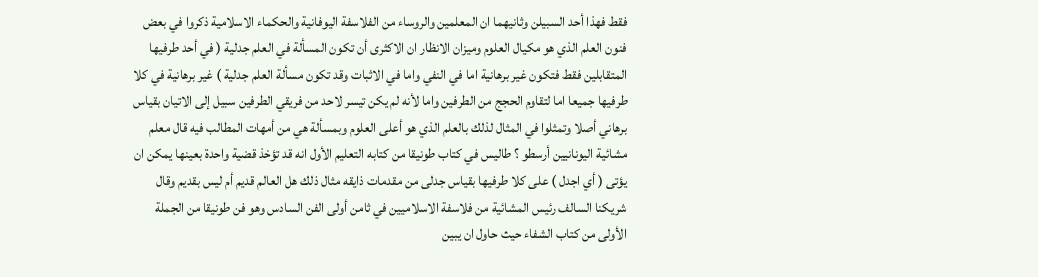فقط فهذا أحد السبيلن وثانيهما ان المعلمين والروساء من الفلاسفة اليوفانية والحكماء الاسلامية ذكروا في بعض فنون العلم الذي هو مكيال العلوم وميزان الانظار ان الاكثرى أن تكون المسألة في العلم جدلية ( في أحد طرفيها المتقابلين فقط فتكون غير برهانية اما في النفي واما في الاثبات وقد تكون مسألة العلم جدلية ) غير برهانية في كلا طرفيها جميعا اما لتقاوم الحجج من الطرفين واما لأنه لم يكن تيسر لاحد من فريقي الطرفين سبيل إلى الاتيان بقياس برهاني أصلا وتمثلوا في المثال لذلك بالعلم الذي هو أعلى العلوم وبمسألة هي من أمهات المطالب فيه قال معلم مشائية اليونانيين أرسطو ؟ طاليس في كتاب طونيقا من كتابه التعليم الأول انه قد تؤخذ قضية واحدة بعينها يمكن ان يؤتى ( أي اجدل ) على كلا طرفيها بقياس جدلى من مقدمات ذايقه مثال ذلك هل العالم قديم أم ليس بقديم وقال شريكنا السالف رئيس المشائية من فلاسفة الاسلاميين في ثامن أولى الفن السادس وهو فن طونيقا من الجملة الأولى من كتاب الشفاء حيث حاول ان يبين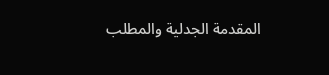المقدمة الجدلية والمطلب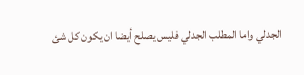الجدلي واما المطلب الجدلي فليس يصلح أيضا ان يكون كل شئ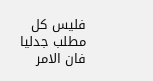فليس كل مطلب جدليا فان الامر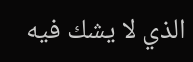الذي لا يشك فيه